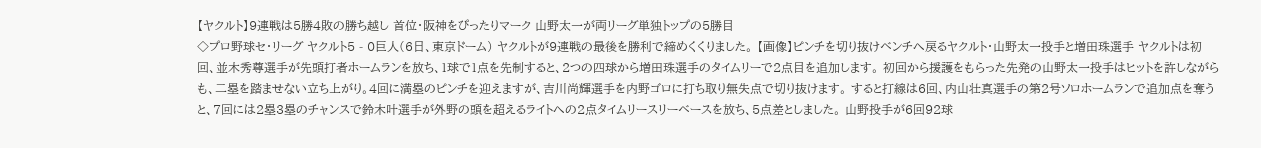【ヤクルト】9連戦は5勝4敗の勝ち越し 首位・阪神をぴったりマーク 山野太一が両リーグ単独トップの5勝目
◇プロ野球セ・リーグ ヤクルト5 - 0巨人(6日、東京ドーム) ヤクルトが9連戦の最後を勝利で締めくくりました。 【画像】ピンチを切り抜けベンチへ戻るヤクルト・山野太一投手と増田珠選手 ヤクルトは初回、並木秀尊選手が先頭打者ホームランを放ち、1球で1点を先制すると、2つの四球から増田珠選手のタイムリーで2点目を追加します。 初回から援護をもらった先発の山野太一投手はヒットを許しながらも、二塁を踏ませない立ち上がり。4回に満塁のピンチを迎えますが、吉川尚輝選手を内野ゴロに打ち取り無失点で切り抜けます。 すると打線は6回、内山壮真選手の第2号ソロホームランで追加点を奪うと、7回には2塁3塁のチャンスで鈴木叶選手が外野の頭を超えるライトへの2点タイムリースリーベースを放ち、5点差としました。 山野投手が6回92球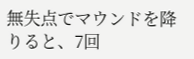無失点でマウンドを降りると、7回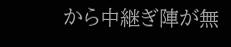から中継ぎ陣が無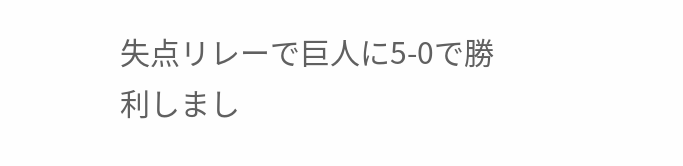失点リレーで巨人に5-0で勝利しまし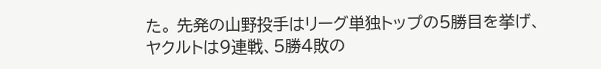た。 先発の山野投手はリーグ単独トップの5勝目を挙げ、ヤクルトは9連戦、5勝4敗の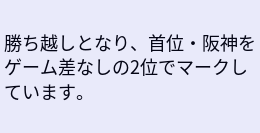勝ち越しとなり、首位・阪神をゲーム差なしの2位でマークしています。